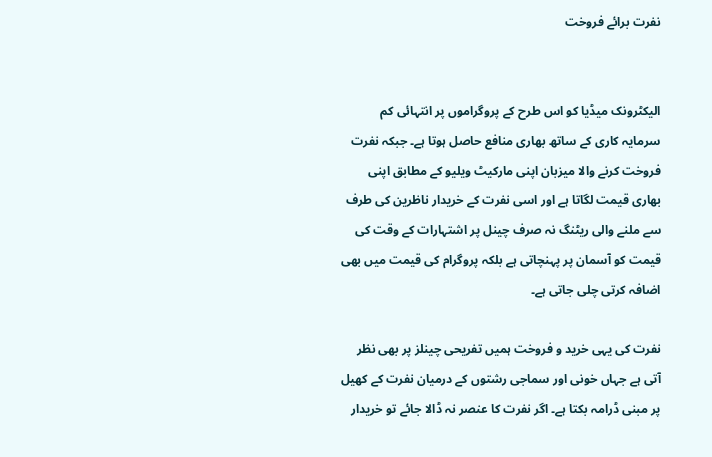نفرت برائے فروخت


الیکٹرونک میڈیا کو اس طرح کے پروگراموں پر انتہائی کم سرمایہ کاری کے ساتھ بھاری منافع حاصل ہوتا ہے۔ جبکہ نفرت فروخت کرنے والا میزبان اپنی مارکیٹ ویلیو کے مطابق اپنی بھاری قیمت لگاتا ہے اور اسی نفرت کے خریدار ناظرین کی طرف سے ملنے والی ریٹنگ نہ صرف چینل پر اشتہارات کے وقت کی قیمت کو آسمان پر پہنچاتی ہے بلکہ پروگرام کی قیمت میں بھی اضافہ کرتی چلی جاتی ہے۔

نفرت کی یہی خرید و فروخت ہمیں تفریحی چینلز پر بھی نظر آتی ہے جہاں خونی اور سماجی رشتوں کے درمیان نفرت کے کھیل پر مبنی ڈرامہ بکتا ہے۔ اگر نفرت کا عنصر نہ ڈالا جائے تو خریدار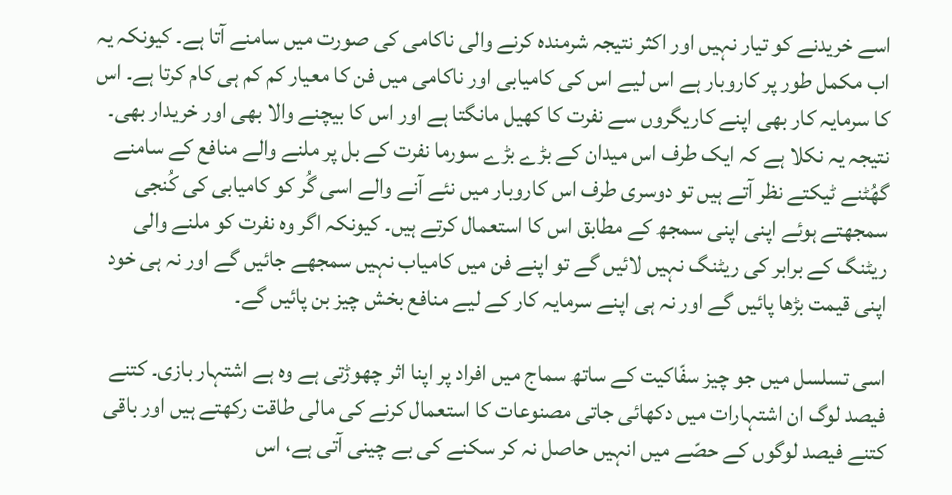اسے خریدنے کو تیار نہیں اور اکثر نتیجہ شرمندہ کرنے والی ناکامی کی صورت میں سامنے آتا ہے۔ کیونکہ یہ اب مکمل طور پر کاروبار ہے اس لیے اس کی کامیابی اور ناکامی میں فن کا معیار کم کم ہی کام کرتا ہے۔ اس کا سرمایہ کار بھی اپنے کاریگروں سے نفرت کا کھیل مانگتا ہے اور اس کا بیچنے والا بھی اور خریدار بھی۔ نتیجہ یہ نکلا ہے کہ ایک طرف اس میدان کے بڑے بڑے سورما نفرت کے بل پر ملنے والے منافع کے سامنے گھُٹنے ٹیکتے نظر آتے ہیں تو دوسری طرف اس کاروبار میں نئے آنے والے اسی گُر کو کامیابی کی کُنجی سمجھتے ہوئے اپنی اپنی سمجھ کے مطابق اس کا استعمال کرتے ہیں۔ کیونکہ اگر وہ نفرت کو ملنے والی ریٹنگ کے برابر کی ریٹنگ نہیں لائیں گے تو اپنے فن میں کامیاب نہیں سمجھے جائیں گے اور نہ ہی خود اپنی قیمت بڑھا پائیں گے اور نہ ہی اپنے سرمایہ کار کے لیے منافع بخش چیز بن پائیں گے۔

اسی تسلسل میں جو چیز سفّاکیت کے ساتھ سماج میں افراد پر اپنا اثر چھوڑتی ہے وہ ہے اشتہار بازی۔ کتنے فیصد لوگ ان اشتہارات میں دکھائی جاتی مصنوعات کا استعمال کرنے کی مالی طاقت رکھتے ہیں اور باقی کتنے فیصد لوگوں کے حصّے میں انہیں حاصل نہ کر سکنے کی بے چینی آتی ہے، اس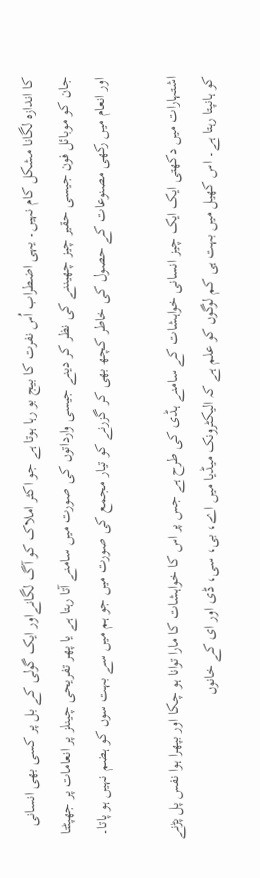کا اندازہ لگانا مشکل کام نہیں۔ یہی اضطراب اُس نفرت کا بیج بو رہا ہوتا ہے جو اکثر املاک کو آگ لگانےاور ایک گولی کے بل پر کسی بھی انسانی جان کو موبائل فون جیسی حقیر چیز چھیننے کی نظر کر دینے جیسی وارداتوں کی صورت میں سامنے آتا رہتا ہے یا پھر تفریحی چینلز پر انعامات پر جھپٹتا اور انعام میں رکھی مصنوعات کے حصول کی خاطر کچھ بھی کر گزرنے کو تیار مجمع کی صورت میں جو ہم میں سے بہت سوں کو ہضم نہیں ہو پاتا۔

اشتہارات میں دکھتی ایک ایک چیز انسانی خواہشات کے سامنے ہڈی کی طرح ہے جس پر اس کا خواہشات کا مارا توانا ہو چکا اور بپھرا ہوا نفس پل پڑنے کو ہانپتا رہتا ہے۔ اس کھیل میں بہت ہی کم لوگوں کو علم ہے کہ الیکٹرونک میڈیا میں اے، بی، سی، ڈی اور ای کے خانوں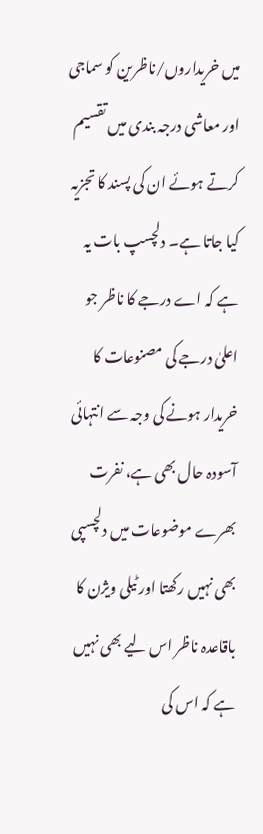میں خریداروں/ناظرین کو سماجی اور معاشی درجہ بندی میں تقسیم کرتے ہوئے ان کی پسند کا تجزیہ کیا جاتا ہے۔ دلچسپ بات یہ ہے کہ اے درجے کا ناظر جو اعلیٰ درجے کی مصنوعات کا خریدار ہونے کی وجہ سے انتہائی آسودہ حال بھی ہے، نفرت بھرے موضوعات میں دلچسپی بھی نہیں رکھتا اور ٹیلی ویژن کا باقاعدہ ناظر اس لیے بھی نہیں ہے کہ اس کی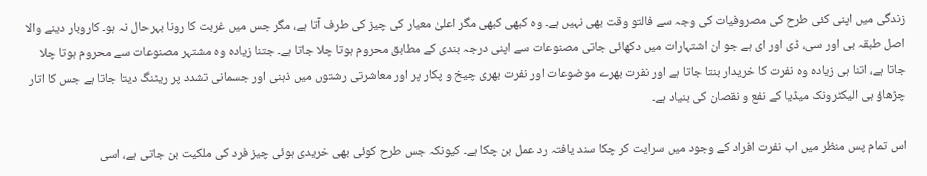زندگی میں اپنی کئی طرح کی مصروفیات کی وجہ سے فالتو وقت بھی نہیں ہے۔ وہ کبھی کبھی مگر اعلیٰ معیار کی چیز کی طرف آتا ہے، مگر جس میں غربت کا رونا بہرحال نہ ہو۔ کاروبار دینے والا اصل طبقہ بی اور سی، ڈی اور ای ہے جو ان اشتہارات میں دکھائی جاتی مصنوعات سے اپنی درجہ بندی کے مطابق محروم ہوتا چلا جاتا ہے۔ جتنا زیادہ وہ مشتہر مصنوعات سے محروم ہوتا چلا جاتا ہے، اتنا ہی زیادہ وہ نفرت کا خریدار بنتا جاتا ہے اور نفرت بھرے موضوعات اور نفرت بھری چیخ و پکار پر اور معاشرتی رشتوں میں ذہنی اور جسمانی تشدد پر ریٹنگ دیتا جاتا ہے جس کا اتار چڑھاؤ ہی الیکٹرونک میڈیا کے نفع و نقصان کی بنیاد ہے۔

اس تمام پس منظر میں اب نفرت افراد کے وجود میں سرایت کر چکا سند یافتہ رد عمل بن چکا ہے۔ کیونکہ جس طرح کوئی بھی خریدی ہوئی چیز فرد کی ملکیت بن جاتی ہے، اسی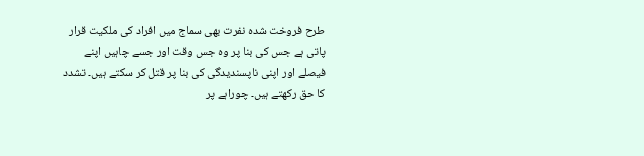طرح فروخت شدہ نفرت بھی سماج میں افراد کی ملکیت قرار پاتی ہے جس کی بنا پر وہ جس وقت اور جسے چاہیں اپنے فیصلے اور اپنی ناپسندیدگی کی بنا پر قتل کر سکتے ہیں۔ تشدد کا حق رکھتے ہیں۔ چوراہے پر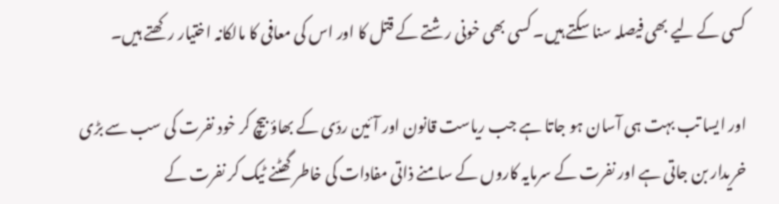کسی کے لیے بھی فیصلہ سنا سکتے ہیں۔ کسی بھی خونی رشتے کے قتل کا اور اس کی معافی کا مالکانہ اختیار رکھتے ہیں۔

اور ایسا تب بہت ہی آسان ہو جاتا ہے جب ریاست قانون اور آئین ردّی کے بھاؤ بیچ کر خود نفرت کی سب سے بڑی خریدار بن جاتی ہے اور نفرت کے سرمایہ کاروں کے سامنے ذاتی مفادات کی خاطر گھٹنے ٹیک کر نفرت کے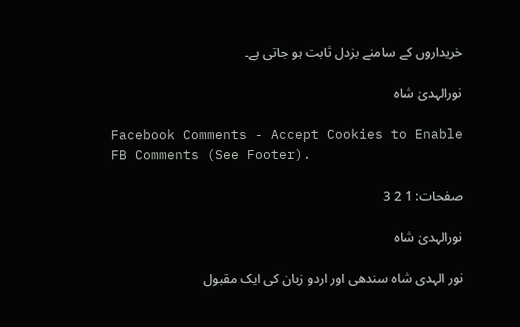خریداروں کے سامنے بزدل ثابت ہو جاتی ہے۔

نورالہدیٰ شاہ

Facebook Comments - Accept Cookies to Enable FB Comments (See Footer).

صفحات: 1 2 3

نورالہدیٰ شاہ

نور الہدی شاہ سندھی اور اردو زبان کی ایک مقبول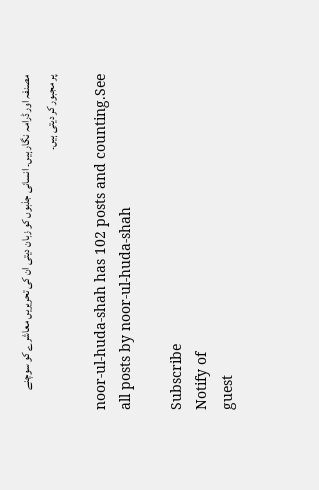مصنفہ اور ڈرامہ نگار ہیں۔ انسانی جذبوں کو زبان دیتی ان کی تحریریں معاشرے کو سوچنے پر مجبور کر دیتی ہیں۔

noor-ul-huda-shah has 102 posts and counting.See all posts by noor-ul-huda-shah

Subscribe
Notify of
guest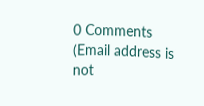0 Comments (Email address is not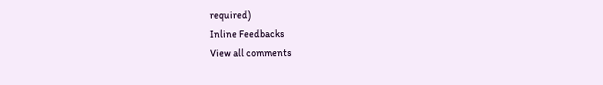required)
Inline Feedbacks
View all comments